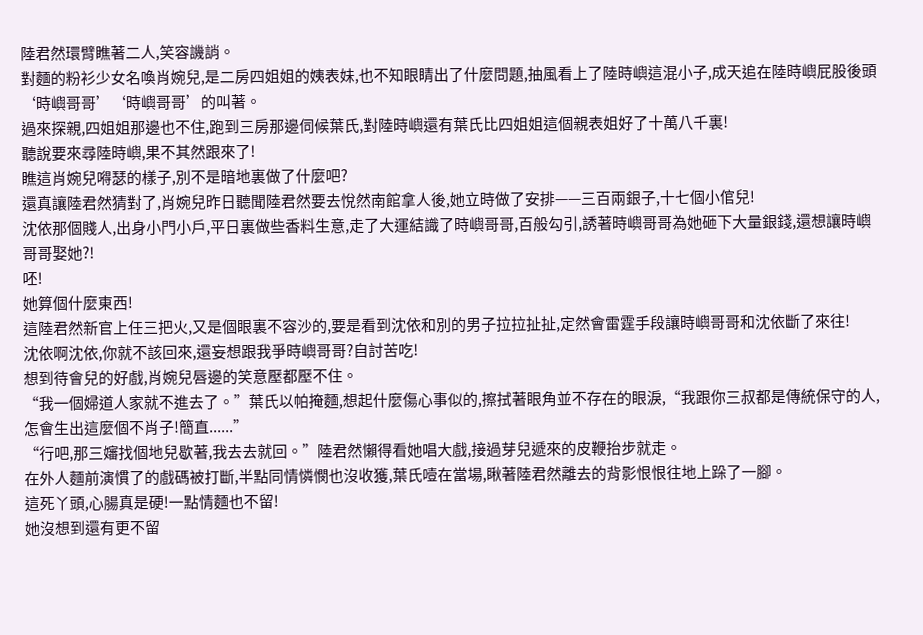陸君然環臂瞧著二人,笑容譏誚。
對麵的粉衫少女名喚肖婉兒,是二房四姐姐的姨表妹,也不知眼睛出了什麼問題,抽風看上了陸時嶼這混小子,成天追在陸時嶼屁股後頭‘時嶼哥哥’‘時嶼哥哥’的叫著。
過來探親,四姐姐那邊也不住,跑到三房那邊伺候葉氏,對陸時嶼還有葉氏比四姐姐這個親表姐好了十萬八千裏!
聽說要來尋陸時嶼,果不其然跟來了!
瞧這肖婉兒嘚瑟的樣子,別不是暗地裏做了什麼吧?
還真讓陸君然猜對了,肖婉兒昨日聽聞陸君然要去悅然南館拿人後,她立時做了安排——三百兩銀子,十七個小倌兒!
沈依那個賤人,出身小門小戶,平日裏做些香料生意,走了大運結識了時嶼哥哥,百般勾引,誘著時嶼哥哥為她砸下大量銀錢,還想讓時嶼哥哥娶她?!
呸!
她算個什麼東西!
這陸君然新官上任三把火,又是個眼裏不容沙的,要是看到沈依和別的男子拉拉扯扯,定然會雷霆手段讓時嶼哥哥和沈依斷了來往!
沈依啊沈依,你就不該回來,還妄想跟我爭時嶼哥哥?自討苦吃!
想到待會兒的好戲,肖婉兒唇邊的笑意壓都壓不住。
“我一個婦道人家就不進去了。”葉氏以帕掩麵,想起什麼傷心事似的,擦拭著眼角並不存在的眼淚,“我跟你三叔都是傳統保守的人,怎會生出這麼個不肖子!簡直......”
“行吧,那三嬸找個地兒歇著,我去去就回。”陸君然懶得看她唱大戲,接過芽兒遞來的皮鞭抬步就走。
在外人麵前演慣了的戲碼被打斷,半點同情憐憫也沒收獲,葉氏噎在當場,瞅著陸君然離去的背影恨恨往地上跺了一腳。
這死丫頭,心腸真是硬!一點情麵也不留!
她沒想到還有更不留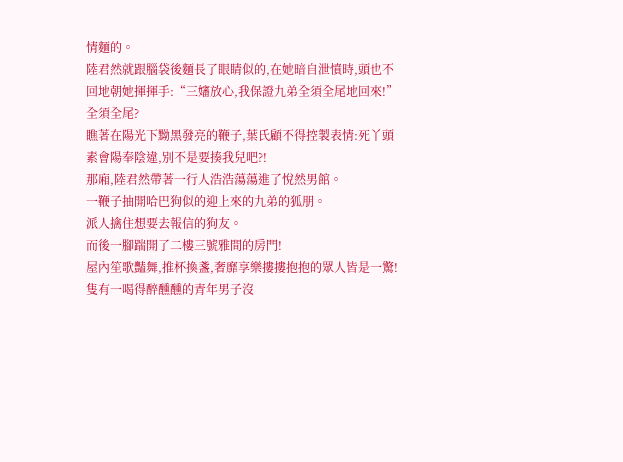情麵的。
陸君然就跟腦袋後麵長了眼睛似的,在她暗自泄憤時,頭也不回地朝她揮揮手:“三嬸放心,我保證九弟全須全尾地回來!”
全須全尾?
瞧著在陽光下黝黑發亮的鞭子,葉氏顧不得控製表情:死丫頭素會陽奉陰違,別不是要揍我兒吧?!
那廂,陸君然帶著一行人浩浩蕩蕩進了悅然男館。
一鞭子抽開哈巴狗似的迎上來的九弟的狐朋。
派人擒住想要去報信的狗友。
而後一腳踹開了二樓三號雅間的房門!
屋內笙歌豔舞,推杯換盞,奢靡享樂摟摟抱抱的眾人皆是一驚!
隻有一喝得醉醺醺的青年男子沒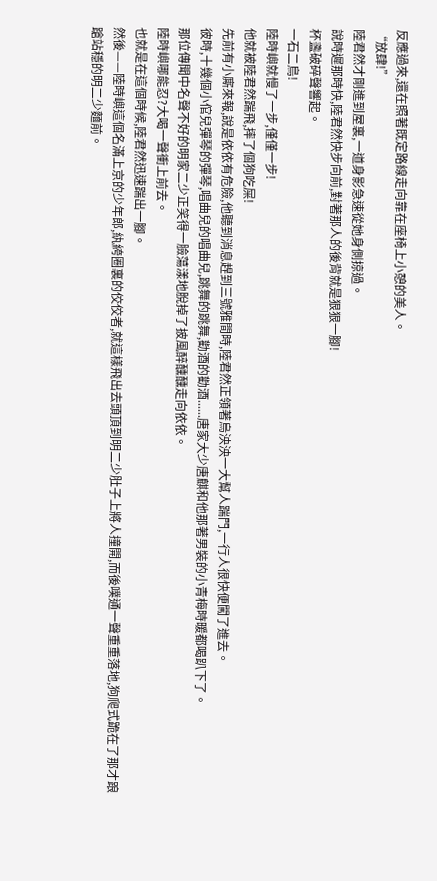反應過來,還在照著既定路線走向靠在座椅上小憩的美人。
“放肆!”
陸君然才剛進到屋裏,一道身影急速從她身側掠過。
說時遲那時快,陸君然快步向前,對著那人的後背就是狠狠一腳!
杯盞破碎聲響起。
一石二鳥!
陸時嶼就慢了一步,僅僅一步!
他就被陸君然踹飛,摔了個狗吃屎!
先前有小廝來報,說是依依有危險,他聽到消息趕到三號雅間時,陸君然正領著烏泱泱一大幫人踹門,一行人很快便闖了進去。
彼時,十幾個小倌兒彈琴的彈琴,唱曲兒的唱曲兒,跳舞的跳舞,勸酒的勸酒......唐家大少唐麒和他那著男裝的小青梅時暖都喝趴下了。
那位傳聞中名聲不好的明家二少正笑得一臉蕩漾地脫掉了披風醉醺醺走向依依。
陸時嶼哪能忍?大喝一聲衝上前去。
也就是在這個時候,陸君然迅速踹出一腳。
然後——陸時嶼這個名滿上京的少年郎,紈絝圈裏的佼佼者,就這樣飛出去頭頂到明二少肚子上將人撞開,而後噗通一聲重重落地,狗爬式跪在了那才踉蹌站穩的明二少麵前。